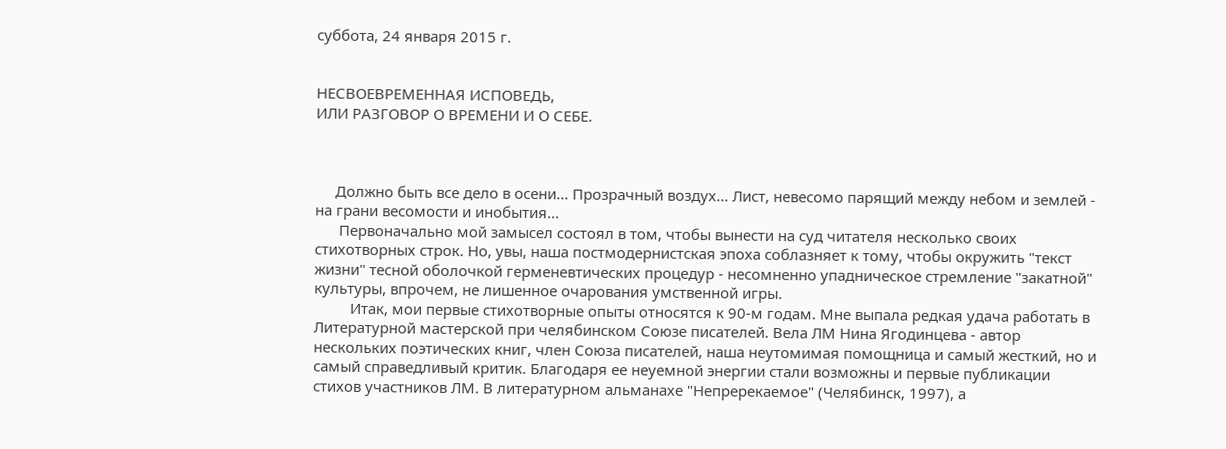суббота, 24 января 2015 г.


НЕСВОЕВРЕМЕННАЯ ИСПОВЕДЬ,
ИЛИ РАЗГОВОР О ВРЕМЕНИ И О СЕБЕ.



     Должно быть все дело в осени... Прозрачный воздух... Лист, невесомо парящий между небом и землей - на грани весомости и инобытия...
      Первоначально мой замысел состоял в том, чтобы вынести на суд читателя несколько своих стихотворных строк. Но, увы, наша постмодернистская эпоха соблазняет к тому, чтобы окружить "текст жизни" тесной оболочкой герменевтических процедур - несомненно упадническое стремление "закатной" культуры, впрочем, не лишенное очарования умственной игры.
         Итак, мои первые стихотворные опыты относятся к 90-м годам. Мне выпала редкая удача работать в Литературной мастерской при челябинском Союзе писателей. Вела ЛМ Нина Ягодинцева - автор нескольких поэтических книг, член Союза писателей, наша неутомимая помощница и самый жесткий, но и самый справедливый критик. Благодаря ее неуемной энергии стали возможны и первые публикации стихов участников ЛМ. В литературном альманахе "Непререкаемое" (Челябинск, 1997), а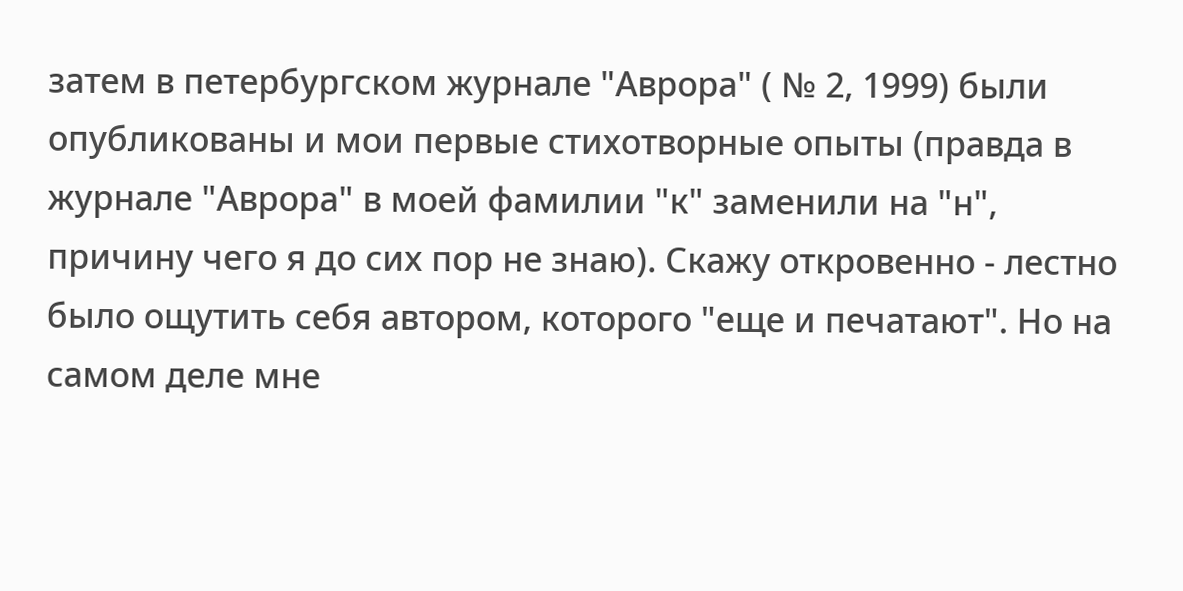затем в петербургском журнале "Аврора" ( № 2, 1999) были опубликованы и мои первые стихотворные опыты (правда в журнале "Аврора" в моей фамилии "к" заменили на "н", причину чего я до сих пор не знаю). Скажу откровенно - лестно было ощутить себя автором, которого "еще и печатают". Но на самом деле мне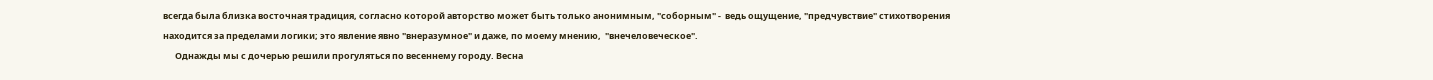всегда была близка восточная традиция, согласно которой авторство может быть только анонимным, "соборным" -  ведь ощущение, "предчувствие" стихотворения находится за пределами логики; это явление явно "внеразумное" и даже, по моему мнению,  "внечеловеческое".
      Однажды мы с дочерью решили прогуляться по весеннему городу. Весна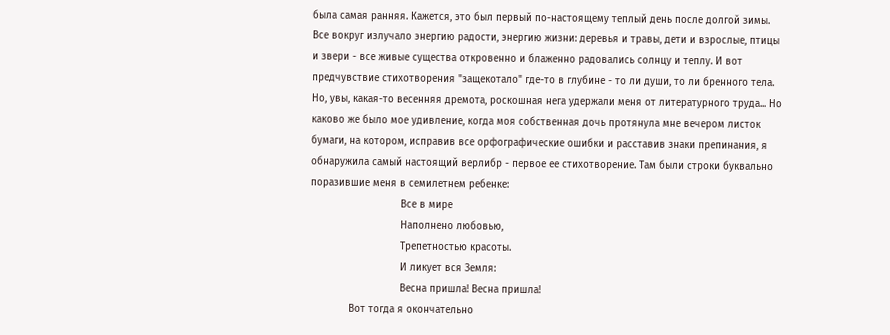была самая ранняя. Кажется, это был первый по-настоящему теплый день после долгой зимы. Все вокруг излучало энергию радости, энергию жизни: деревья и травы, дети и взрослые, птицы и звери - все живые существа откровенно и блаженно радовались солнцу и теплу. И вот предчувствие стихотворения "защекотало" где-то в глубине - то ли души, то ли бренного тела. Но, увы, какая-то весенняя дремота, роскошная нега удержали меня от литературного труда... Но каково же было мое удивление, когда моя собственная дочь протянула мне вечером листок бумаги, на котором, исправив все орфографические ошибки и расставив знаки препинания, я обнаружила самый настоящий верлибр - первое ее стихотворение. Там были строки буквально поразившие меня в семилетнем ребенке:
                              Все в мире
                              Наполнено любовью,
                              Трепетностью красоты.
                              И ликует вся Земля:
                              Весна пришла! Весна пришла!
             Вот тогда я окончательно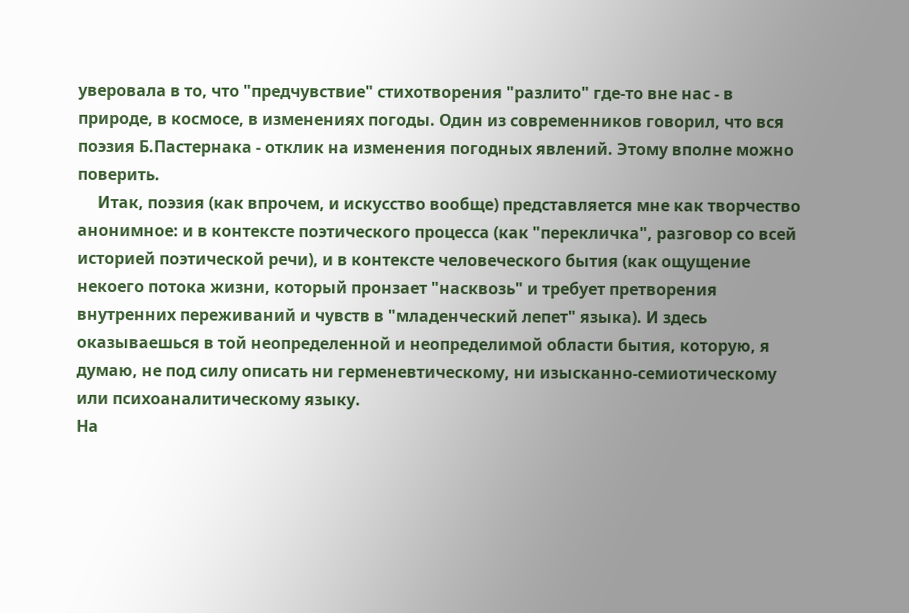уверовала в то, что "предчувствие" стихотворения "разлито" где-то вне нас - в природе, в космосе, в изменениях погоды. Один из современников говорил, что вся поэзия Б.Пастернака - отклик на изменения погодных явлений. Этому вполне можно поверить.
     Итак, поэзия (как впрочем, и искусство вообще) представляется мне как творчество анонимное: и в контексте поэтического процесса (как "перекличка", разговор со всей историей поэтической речи), и в контексте человеческого бытия (как ощущение некоего потока жизни, который пронзает "насквозь" и требует претворения внутренних переживаний и чувств в "младенческий лепет" языка). И здесь оказываешься в той неопределенной и неопределимой области бытия, которую, я думаю, не под силу описать ни герменевтическому, ни изысканно-семиотическому или психоаналитическому языку.
На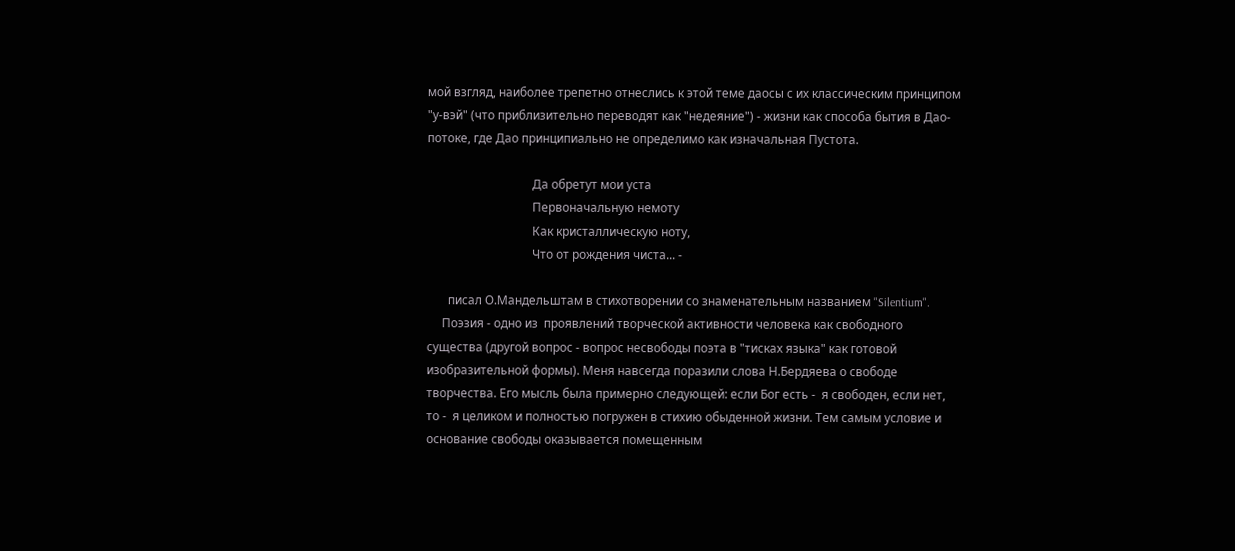мой взгляд, наиболее трепетно отнеслись к этой теме даосы с их классическим принципом "у-вэй" (что приблизительно переводят как "недеяние") - жизни как способа бытия в Дао-потоке, где Дао принципиально не определимо как изначальная Пустота.

                                   Да обретут мои уста
                                   Первоначальную немоту
                                   Как кристаллическую ноту,
                                   Что от рождения чиста... -

       писал О.Мандельштам в стихотворении со знаменательным названием "Silentium".
     Поэзия - одно из  проявлений творческой активности человека как свободного существа (другой вопрос - вопрос несвободы поэта в "тисках языка" как готовой изобразительной формы). Меня навсегда поразили слова Н.Бердяева о свободе творчества. Его мысль была примерно следующей: если Бог есть -  я свободен, если нет, то -  я целиком и полностью погружен в стихию обыденной жизни. Тем самым условие и основание свободы оказывается помещенным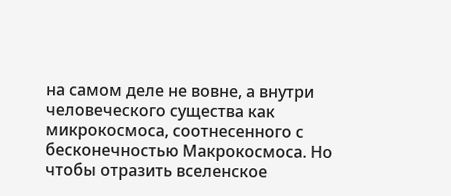на самом деле не вовне, а внутри человеческого существа как микрокосмоса, соотнесенного с бесконечностью Макрокосмоса. Но чтобы отразить вселенское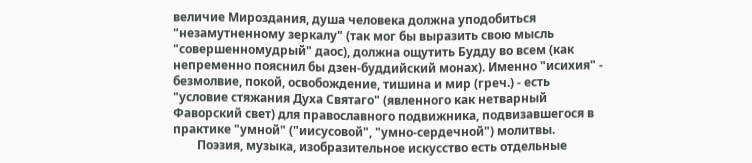величие Мироздания, душа человека должна уподобиться "незамутненному зеркалу" (так мог бы выразить свою мысль "совершенномудрый" даос), должна ощутить Будду во всем (как непременно пояснил бы дзен-буддийский монах). Именно "исихия" - безмолвие, покой, освобождение, тишина и мир (греч.) - есть "условие стяжания Духа Святаго" (явленного как нетварный Фаворский свет) для православного подвижника, подвизавшегося в практике "умной" ("иисусовой", "умно-сердечной") молитвы.
        Поэзия, музыка, изобразительное искусство есть отдельные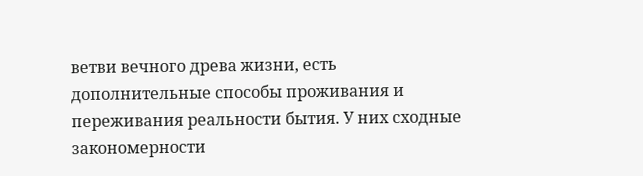ветви вечного древа жизни, есть дополнительные способы проживания и переживания реальности бытия. У них сходные закономерности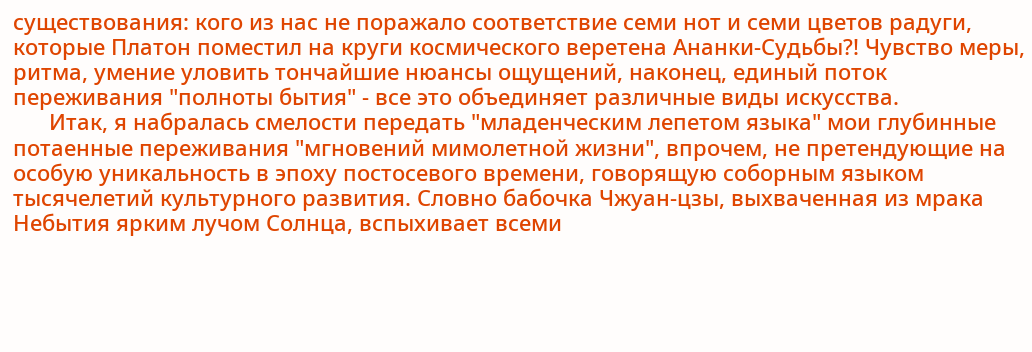существования: кого из нас не поражало соответствие семи нот и семи цветов радуги, которые Платон поместил на круги космического веретена Ананки-Судьбы?! Чувство меры, ритма, умение уловить тончайшие нюансы ощущений, наконец, единый поток переживания "полноты бытия" - все это объединяет различные виды искусства.
      Итак, я набралась смелости передать "младенческим лепетом языка" мои глубинные потаенные переживания "мгновений мимолетной жизни", впрочем, не претендующие на особую уникальность в эпоху постосевого времени, говорящую соборным языком тысячелетий культурного развития. Словно бабочка Чжуан-цзы, выхваченная из мрака Небытия ярким лучом Солнца, вспыхивает всеми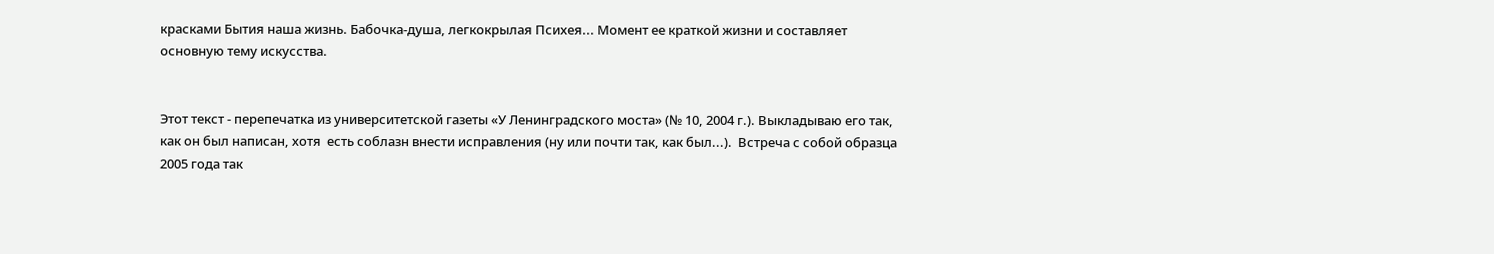красками Бытия наша жизнь. Бабочка-душа, легкокрылая Психея... Момент ее краткой жизни и составляет основную тему искусства.


Этот текст - перепечатка из университетской газеты «У Ленинградского моста» (№ 10, 2004 г.). Выкладываю его так, как он был написан, хотя  есть соблазн внести исправления (ну или почти так, как был...).  Встреча с собой образца 2005 года так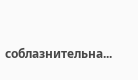соблазнительна...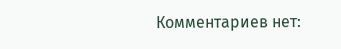Комментариев нет: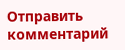Отправить комментарий